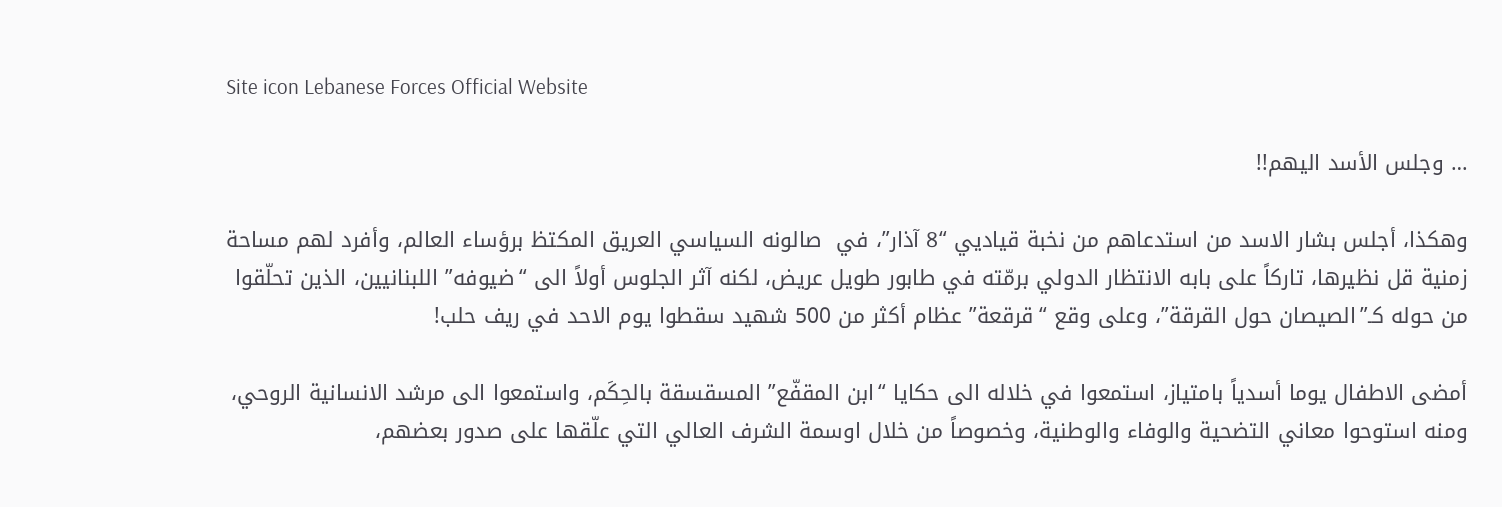Site icon Lebanese Forces Official Website

… وجلس الأسد اليهم!!

وهكذا، أجلس بشار الاسد من استدعاهم من نخبة قياديي “8 آذار”، في  صالونه السياسي العريق المكتظ برؤساء العالم، وأفرد لهم مساحة زمنية قل نظيرها، تاركاً على بابه الانتظار الدولي برمّته في طابور طويل عريض، لكنه آثر الجلوس أولاً الى “ضيوفه” اللبنانيين، الذين تحلّقوا من حوله كـ”الصيصان حول القرقة”، وعلى وقع “قرقعة” عظام أكثر من 500 شهيد سقطوا يوم الاحد في ريف حلب!

أمضى الاطفال يوما أسدياً بامتياز، استمعوا في خلاله الى حكايا “ابن المقفّع” المسقسقة بالحِكَم، واستمعوا الى مرشد الانسانية الروحي، ومنه استوحوا معاني التضحية والوفاء والوطنية، وخصوصاً من خلال اوسمة الشرف العالي التي علّقها على صدور بعضهم،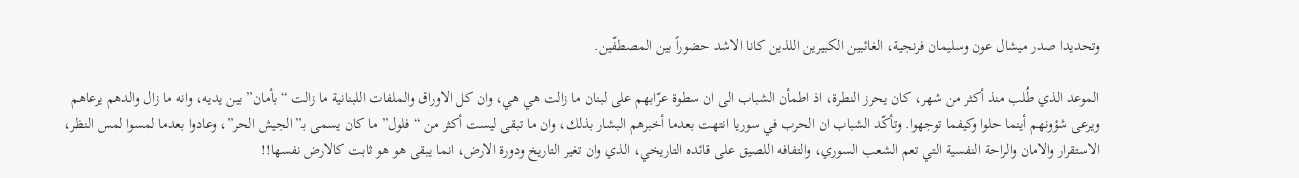وتحديدا صدر ميشال عون وسليمان فرنجية، الغائبين الكبيرين اللذين كانا الاشد حضوراً بين المصطفّين.

الموعد الذي طُلب منذ أكثر من شهر، كان يحرز النطرة، اذ اطمأن الشباب الى ان سطوة عرّابهم على لبنان ما زالت هي هي، وان كل الاوراق والملفات اللبنانية ما زالت “بأمان” بين يديه، وانه ما زال والدهم يرعاهم ويرعى شؤونهم أينما حلوا وكيفما توجهوا. وتأكّد الشباب ان الحرب في سوريا انتهت بعدما أخبرهم البشار بذلك، وان ما تبقى ليست أكثر من “فلول” ما كان يسمى بـ”الجيش الحر”، وعادوا بعدما لمسوا لمس النظر، الاستقرار والامان والراحة النفسية التي تعم الشعب السوري، والتفافه اللصيق على قائده التاريخي، الذي وان تغير التاريخ ودورة الارض، انما يبقى هو هو ثابت كالارض نفسها!!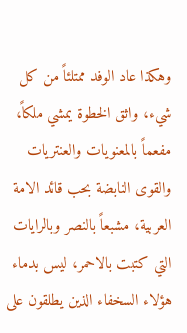وهكذا عاد الوفد ممتلئاً من كل شيء، واثق الخطوة يمشي ملكاً، مفعماً بالمعنويات والعنتريات والقوى النابضة بحب قائد الامة العربية، مشبعاً بالنصر وبالرايات التي كتبت بالاحمر، ليس بدماء هؤلاء السخفاء الذين يطلقون على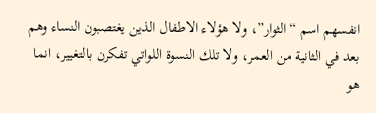انفسهم اسم “الثوار”، ولا هؤلاء الاطفال الذين يغتصبون النساء وهم بعد في الثانية من العمر، ولا تلك النسوة اللواتي تفكرن بالتغيير، انما هو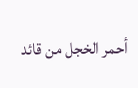أحمر الخجل من قائد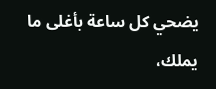يضحي كل ساعة بأغلى ما يملك،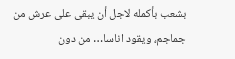بشعب بأكمله لاجل أن يبقى على عرش من جماجم، ويقود اناسا… من دون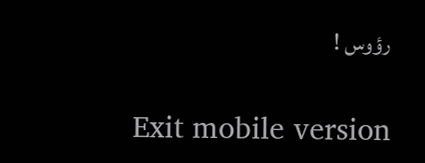رؤوس !

Exit mobile version